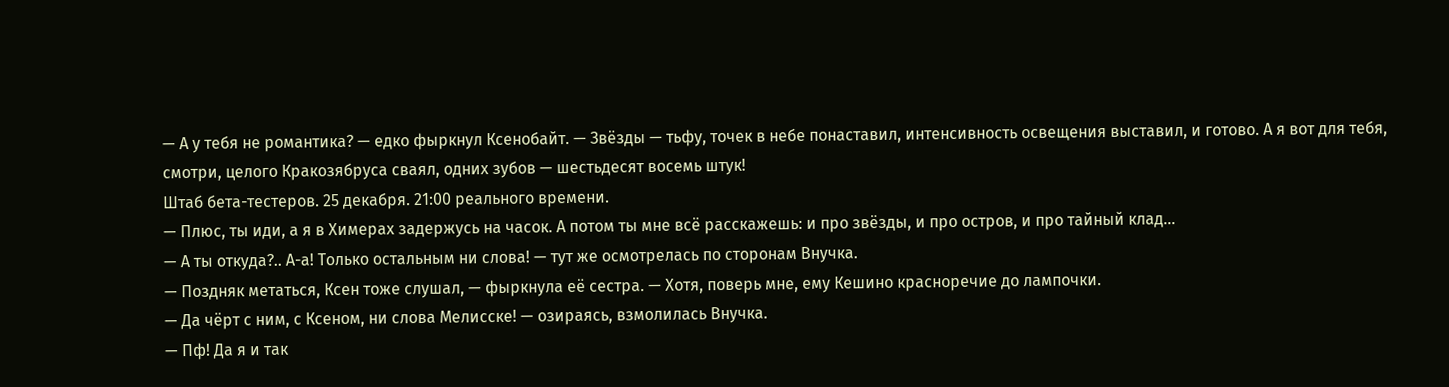— А у тебя не романтика? — едко фыркнул Ксенобайт. — Звёзды — тьфу, точек в небе понаставил, интенсивность освещения выставил, и готово. А я вот для тебя, смотри, целого Кракозябруса сваял, одних зубов — шестьдесят восемь штук!
Штаб бета-тестеров. 25 декабря. 21:00 реального времени.
— Плюс, ты иди, а я в Химерах задержусь на часок. А потом ты мне всё расскажешь: и про звёзды, и про остров, и про тайный клад…
— А ты откуда?.. А-а! Только остальным ни слова! — тут же осмотрелась по сторонам Внучка.
— Поздняк метаться, Ксен тоже слушал, — фыркнула её сестра. — Хотя, поверь мне, ему Кешино красноречие до лампочки.
— Да чёрт с ним, с Ксеном, ни слова Мелисске! — озираясь, взмолилась Внучка.
— Пф! Да я и так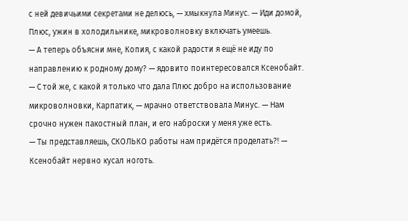с ней девичьими секретами не делюсь, — хмыкнула Минус. — Иди домой, Плюс, ужин в холодильнике, микроволновку включать умеешь.
— А теперь объясни мне, Копия, с какой радости я ещё не иду по направлению к родному дому? — ядовито поинтересовался Ксенобайт.
— С той же, с какой я только что дала Плюс добро на использование микроволновки, Карпатик, — мрачно ответствовала Минус. — Нам срочно нужен пакостный план, и его наброски у меня уже есть.
— Ты представляешь, СКОЛЬКО работы нам придётся проделать?! — Ксенобайт нервно кусал ноготь.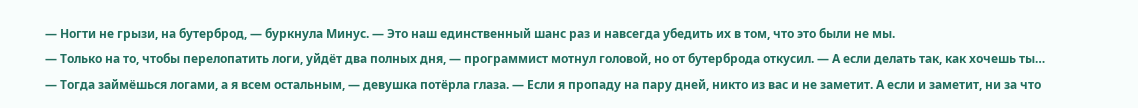— Ногти не грызи, на бутерброд, — буркнула Минус. — Это наш единственный шанс раз и навсегда убедить их в том, что это были не мы.
— Только на то, чтобы перелопатить логи, уйдёт два полных дня, — программист мотнул головой, но от бутерброда откусил. — А если делать так, как хочешь ты…
— Тогда займёшься логами, а я всем остальным, — девушка потёрла глаза. — Если я пропаду на пару дней, никто из вас и не заметит. А если и заметит, ни за что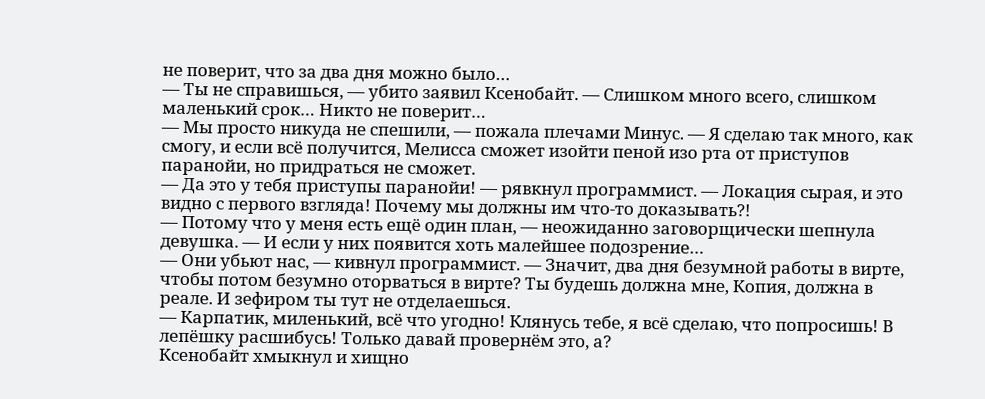не поверит, что за два дня можно было…
— Ты не справишься, — убито заявил Ксенобайт. — Слишком много всего, слишком маленький срок… Никто не поверит…
— Мы просто никуда не спешили, — пожала плечами Минус. — Я сделаю так много, как смогу, и если всё получится, Мелисса сможет изойти пеной изо рта от приступов паранойи, но придраться не сможет.
— Да это у тебя приступы паранойи! — рявкнул программист. — Локация сырая, и это видно с первого взгляда! Почему мы должны им что-то доказывать?!
— Потому что у меня есть ещё один план, — неожиданно заговорщически шепнула девушка. — И если у них появится хоть малейшее подозрение…
— Они убьют нас, — кивнул программист. — Значит, два дня безумной работы в вирте, чтобы потом безумно оторваться в вирте? Ты будешь должна мне, Копия, должна в реале. И зефиром ты тут не отделаешься.
— Карпатик, миленький, всё что угодно! Клянусь тебе, я всё сделаю, что попросишь! В лепёшку расшибусь! Только давай провернём это, а?
Ксенобайт хмыкнул и хищно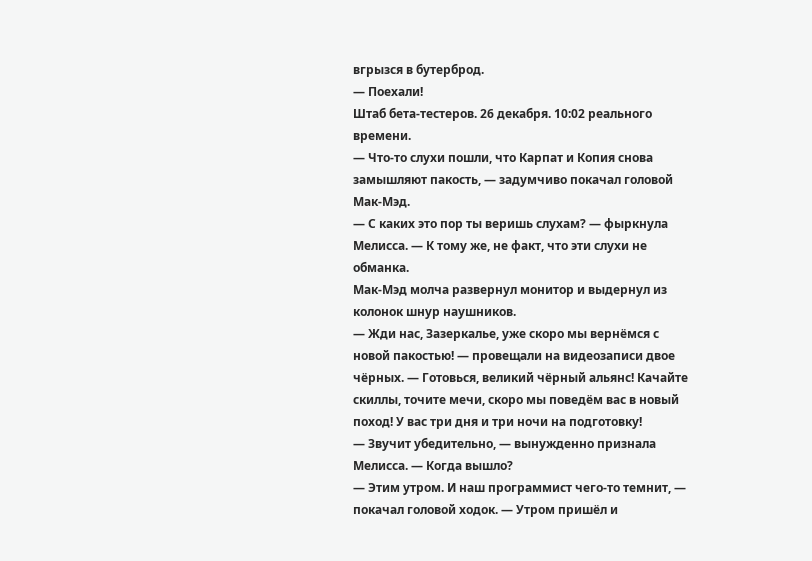вгрызся в бутерброд.
— Поехали!
Штаб бета-тестеров. 26 декабря. 10:02 реального времени.
— Что-то слухи пошли, что Карпат и Копия снова замышляют пакость, — задумчиво покачал головой Мак-Мэд.
— С каких это пор ты веришь слухам? — фыркнула Мелисса. — К тому же, не факт, что эти слухи не обманка.
Мак-Мэд молча развернул монитор и выдернул из колонок шнур наушников.
— Жди нас, Зазеркалье, уже скоро мы вернёмся с новой пакостью! — провещали на видеозаписи двое чёрных. — Готовься, великий чёрный альянс! Качайте скиллы, точите мечи, скоро мы поведём вас в новый поход! У вас три дня и три ночи на подготовку!
— Звучит убедительно, — вынужденно признала Мелисса. — Когда вышло?
— Этим утром. И наш программист чего-то темнит, — покачал головой ходок. — Утром пришёл и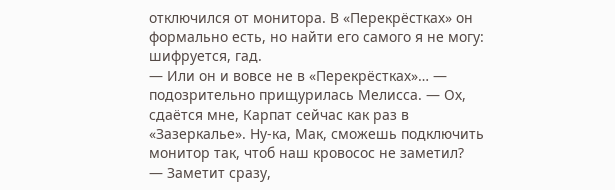отключился от монитора. В «Перекрёстках» он формально есть, но найти его самого я не могу: шифруется, гад.
— Или он и вовсе не в «Перекрёстках»… — подозрительно прищурилась Мелисса. — Ох, сдаётся мне, Карпат сейчас как раз в «Зазеркалье». Ну-ка, Мак, сможешь подключить монитор так, чтоб наш кровосос не заметил?
— Заметит сразу,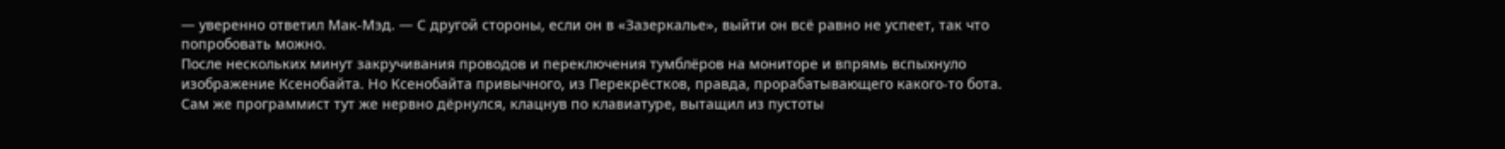— уверенно ответил Мак-Мэд. — С другой стороны, если он в «Зазеркалье», выйти он всё равно не успеет, так что попробовать можно.
После нескольких минут закручивания проводов и переключения тумблёров на мониторе и впрямь вспыхнуло изображение Ксенобайта. Но Ксенобайта привычного, из Перекрёстков, правда, прорабатывающего какого-то бота. Сам же программист тут же нервно дёрнулся, клацнув по клавиатуре, вытащил из пустоты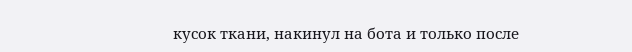кусок ткани, накинул на бота и только после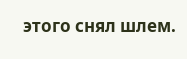этого снял шлем.